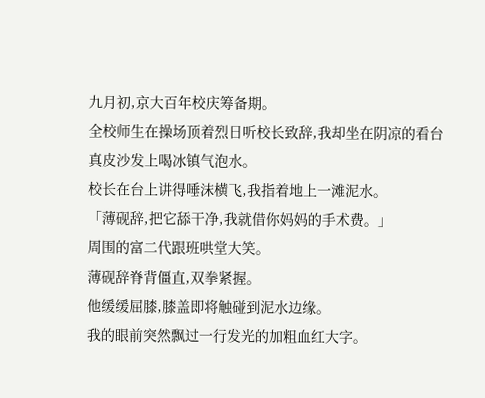九月初,京大百年校庆筹备期。
全校师生在操场顶着烈日听校长致辞,我却坐在阴凉的看台真皮沙发上喝冰镇气泡水。
校长在台上讲得唾沫横飞,我指着地上一滩泥水。
「薄砚辞,把它舔干净,我就借你妈妈的手术费。」
周围的富二代跟班哄堂大笑。
薄砚辞脊背僵直,双拳紧握。
他缓缓屈膝,膝盖即将触碰到泥水边缘。
我的眼前突然飘过一行发光的加粗血红大字。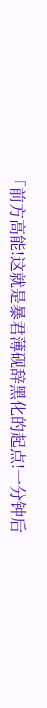「前方高能!这就是暴君薄砚辞黑化的起点!一分钟后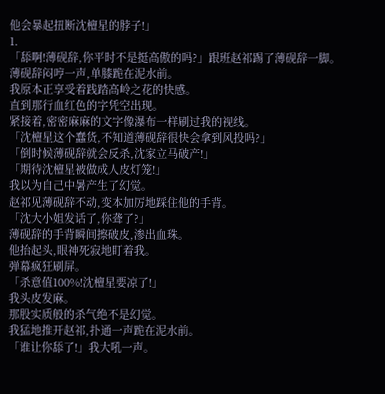他会暴起扭断沈檀星的脖子!」
1.
「舔啊!薄砚辞,你平时不是挺高傲的吗?」跟班赵祁踢了薄砚辞一脚。
薄砚辞闷哼一声,单膝跪在泥水前。
我原本正享受着践踏高岭之花的快感。
直到那行血红色的字凭空出现。
紧接着,密密麻麻的文字像瀑布一样刷过我的视线。
「沈檀星这个蠢货,不知道薄砚辞很快会拿到风投吗?」
「倒时候薄砚辞就会反杀,沈家立马破产!」
「期待沈檀星被做成人皮灯笼!」
我以为自己中暑产生了幻觉。
赵祁见薄砚辞不动,变本加厉地踩住他的手背。
「沈大小姐发话了,你聋了?」
薄砚辞的手背瞬间擦破皮,渗出血珠。
他抬起头,眼神死寂地盯着我。
弹幕疯狂刷屏。
「杀意值100%!沈檀星要凉了!」
我头皮发麻。
那股实质般的杀气绝不是幻觉。
我猛地推开赵祁,扑通一声跪在泥水前。
「谁让你舔了!」我大吼一声。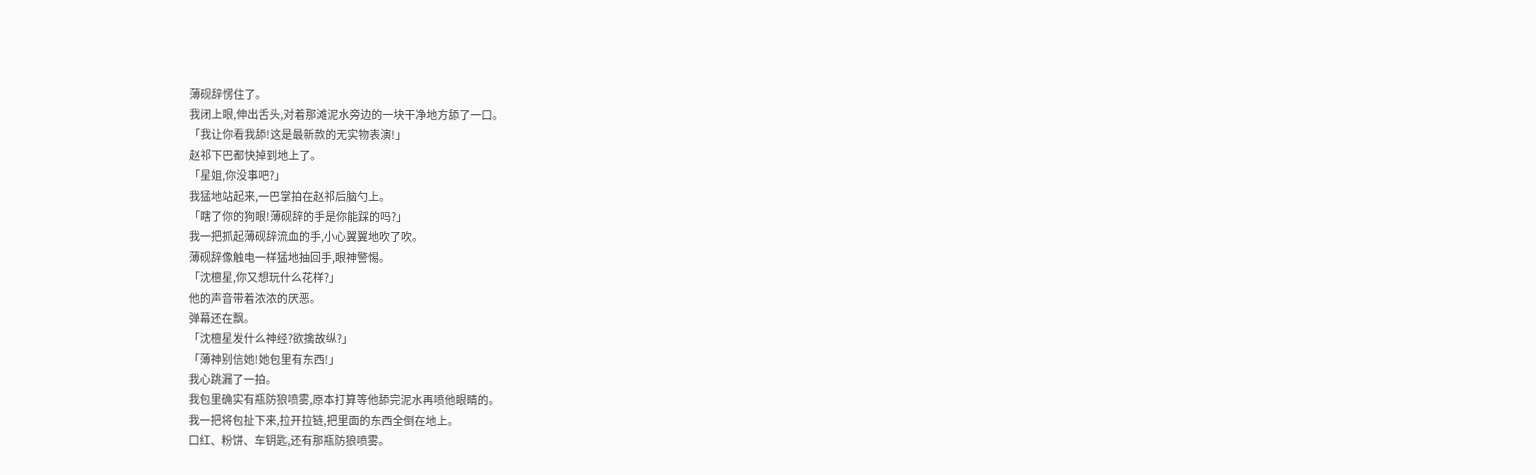薄砚辞愣住了。
我闭上眼,伸出舌头,对着那滩泥水旁边的一块干净地方舔了一口。
「我让你看我舔!这是最新款的无实物表演!」
赵祁下巴都快掉到地上了。
「星姐,你没事吧?」
我猛地站起来,一巴掌拍在赵祁后脑勺上。
「瞎了你的狗眼!薄砚辞的手是你能踩的吗?」
我一把抓起薄砚辞流血的手,小心翼翼地吹了吹。
薄砚辞像触电一样猛地抽回手,眼神警惕。
「沈檀星,你又想玩什么花样?」
他的声音带着浓浓的厌恶。
弹幕还在飘。
「沈檀星发什么神经?欲擒故纵?」
「薄神别信她!她包里有东西!」
我心跳漏了一拍。
我包里确实有瓶防狼喷雾,原本打算等他舔完泥水再喷他眼睛的。
我一把将包扯下来,拉开拉链,把里面的东西全倒在地上。
口红、粉饼、车钥匙,还有那瓶防狼喷雾。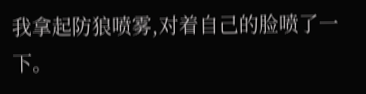我拿起防狼喷雾,对着自己的脸喷了一下。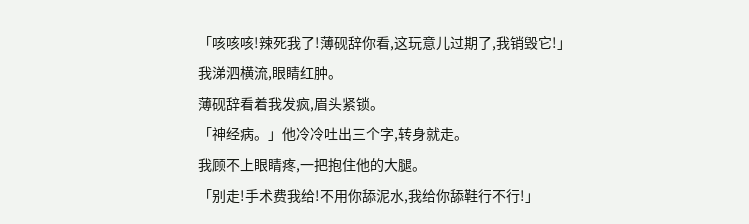「咳咳咳!辣死我了!薄砚辞你看,这玩意儿过期了,我销毁它!」
我涕泗横流,眼睛红肿。
薄砚辞看着我发疯,眉头紧锁。
「神经病。」他冷冷吐出三个字,转身就走。
我顾不上眼睛疼,一把抱住他的大腿。
「别走!手术费我给!不用你舔泥水,我给你舔鞋行不行!」